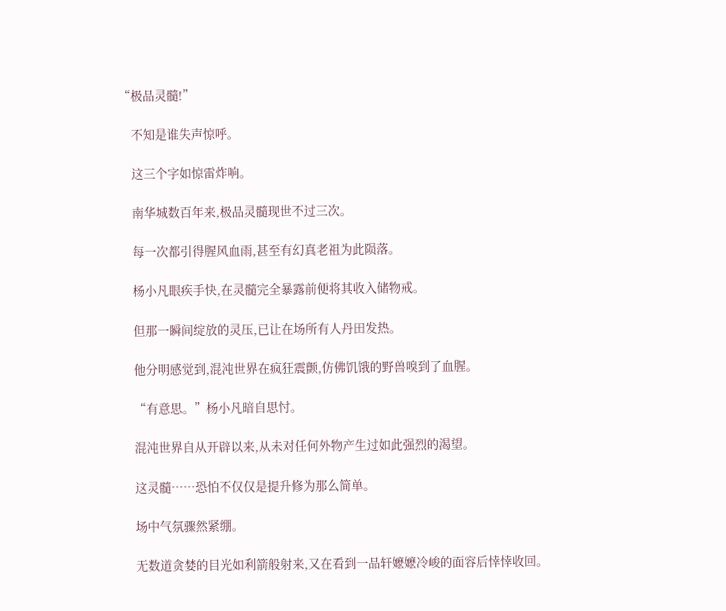“极品灵髓!”

    不知是谁失声惊呼。

    这三个字如惊雷炸响。

    南华城数百年来,极品灵髓现世不过三次。

    每一次都引得腥风血雨,甚至有幻真老祖为此陨落。

    杨小凡眼疾手快,在灵髓完全暴露前便将其收入储物戒。

    但那一瞬间绽放的灵压,已让在场所有人丹田发热。

    他分明感觉到,混沌世界在疯狂震颤,仿佛饥饿的野兽嗅到了血腥。

    “有意思。”杨小凡暗自思忖。

    混沌世界自从开辟以来,从未对任何外物产生过如此强烈的渴望。

    这灵髓……恐怕不仅仅是提升修为那么简单。

    场中气氛骤然紧绷。

    无数道贪婪的目光如利箭般射来,又在看到一品轩嬷嬷冷峻的面容后悻悻收回。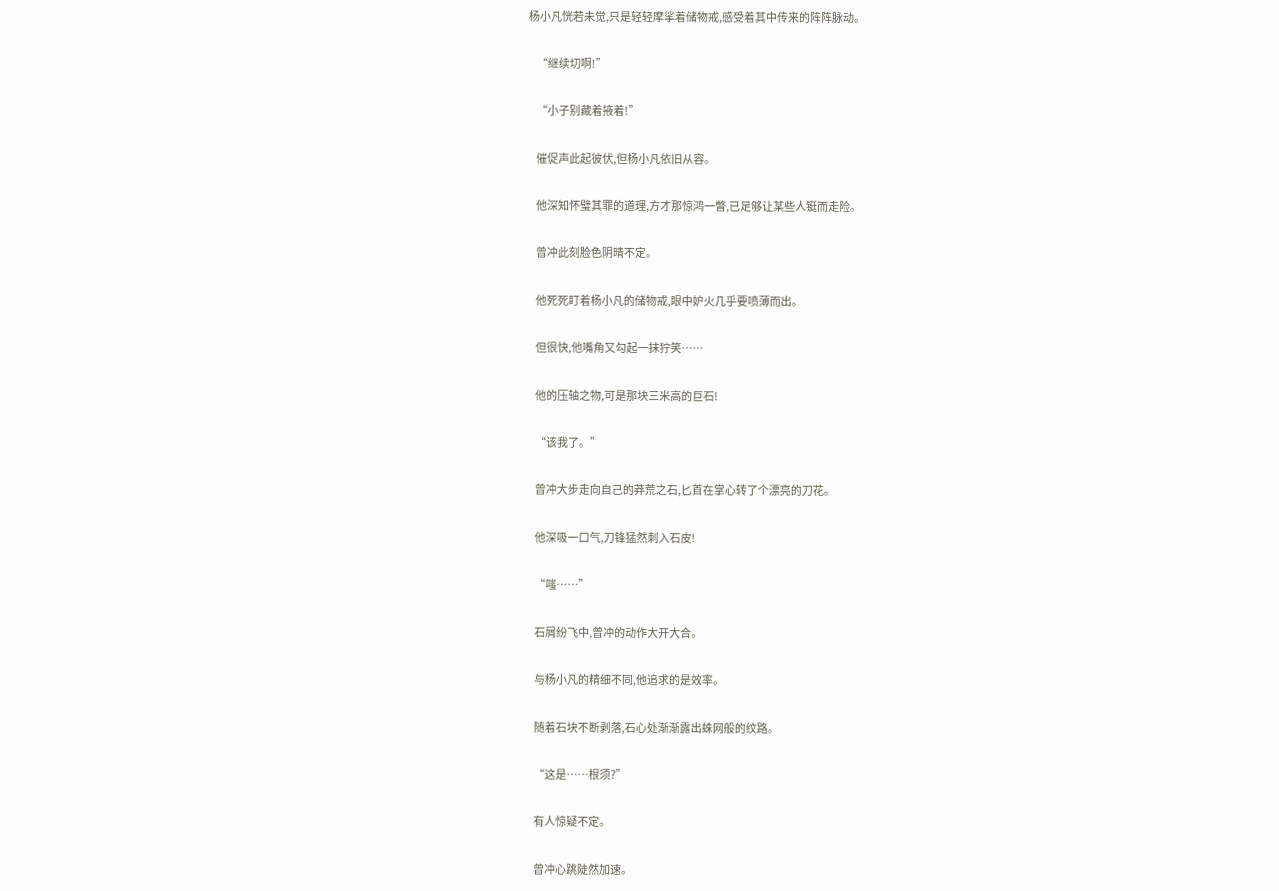杨小凡恍若未觉,只是轻轻摩挲着储物戒,感受着其中传来的阵阵脉动。

    “继续切啊!”

    “小子别藏着掖着!”

    催促声此起彼伏,但杨小凡依旧从容。

    他深知怀璧其罪的道理,方才那惊鸿一瞥,已足够让某些人铤而走险。

    曾冲此刻脸色阴晴不定。

    他死死盯着杨小凡的储物戒,眼中妒火几乎要喷薄而出。

    但很快,他嘴角又勾起一抹狞笑……

    他的压轴之物,可是那块三米高的巨石!

    “该我了。”

    曾冲大步走向自己的莽荒之石,匕首在掌心转了个漂亮的刀花。

    他深吸一口气,刀锋猛然刺入石皮!

    “嗤……”

    石屑纷飞中,曾冲的动作大开大合。

    与杨小凡的精细不同,他追求的是效率。

    随着石块不断剥落,石心处渐渐露出蛛网般的纹路。

    “这是……根须?”

    有人惊疑不定。

    曾冲心跳陡然加速。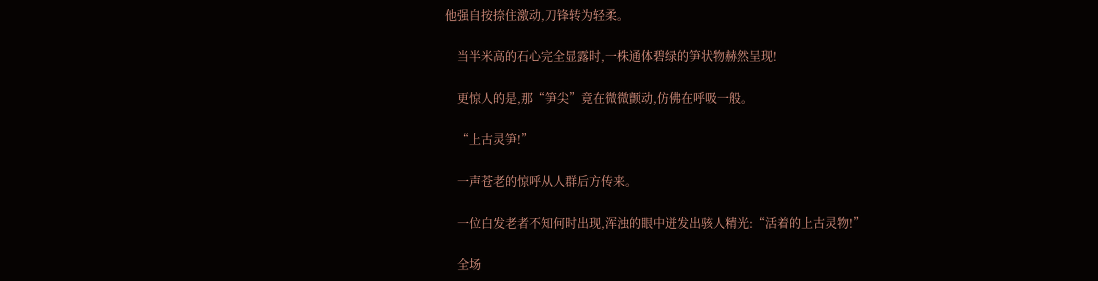他强自按捺住激动,刀锋转为轻柔。

    当半米高的石心完全显露时,一株通体碧绿的笋状物赫然呈现!

    更惊人的是,那“笋尖”竟在微微颤动,仿佛在呼吸一般。

    “上古灵笋!”

    一声苍老的惊呼从人群后方传来。

    一位白发老者不知何时出现,浑浊的眼中迸发出骇人精光:“活着的上古灵物!”

    全场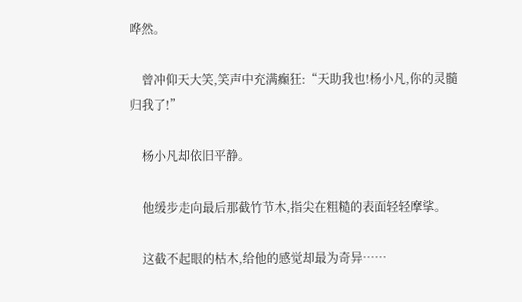哗然。

    曾冲仰天大笑,笑声中充满癫狂:“天助我也!杨小凡,你的灵髓归我了!”

    杨小凡却依旧平静。

    他缓步走向最后那截竹节木,指尖在粗糙的表面轻轻摩挲。

    这截不起眼的枯木,给他的感觉却最为奇异……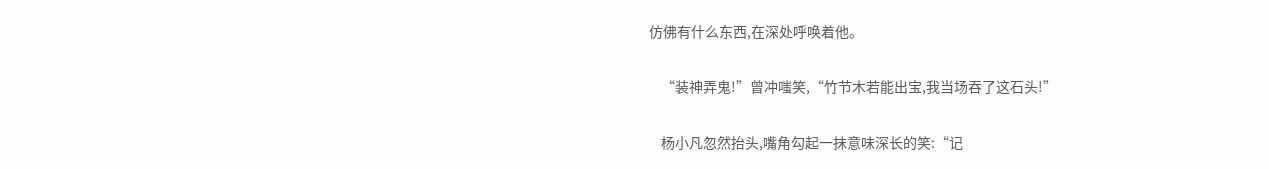仿佛有什么东西,在深处呼唤着他。

    “装神弄鬼!”曾冲嗤笑,“竹节木若能出宝,我当场吞了这石头!”

    杨小凡忽然抬头,嘴角勾起一抹意味深长的笑:“记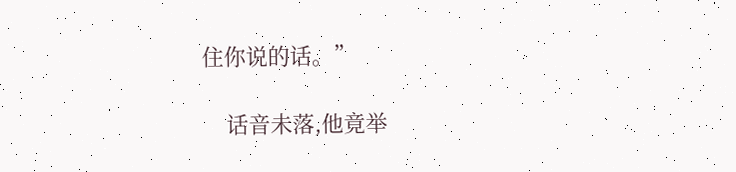住你说的话。”

    话音未落,他竟举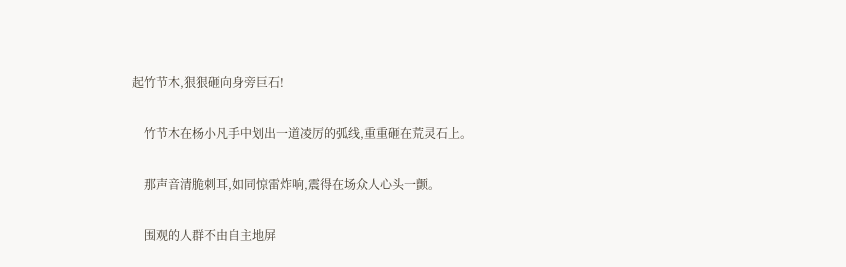起竹节木,狠狠砸向身旁巨石!

    竹节木在杨小凡手中划出一道凌厉的弧线,重重砸在荒灵石上。

    那声音清脆刺耳,如同惊雷炸响,震得在场众人心头一颤。

    围观的人群不由自主地屏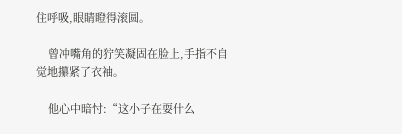住呼吸,眼睛瞪得滚圆。

    曾冲嘴角的狞笑凝固在脸上,手指不自觉地攥紧了衣袖。

    他心中暗忖:“这小子在耍什么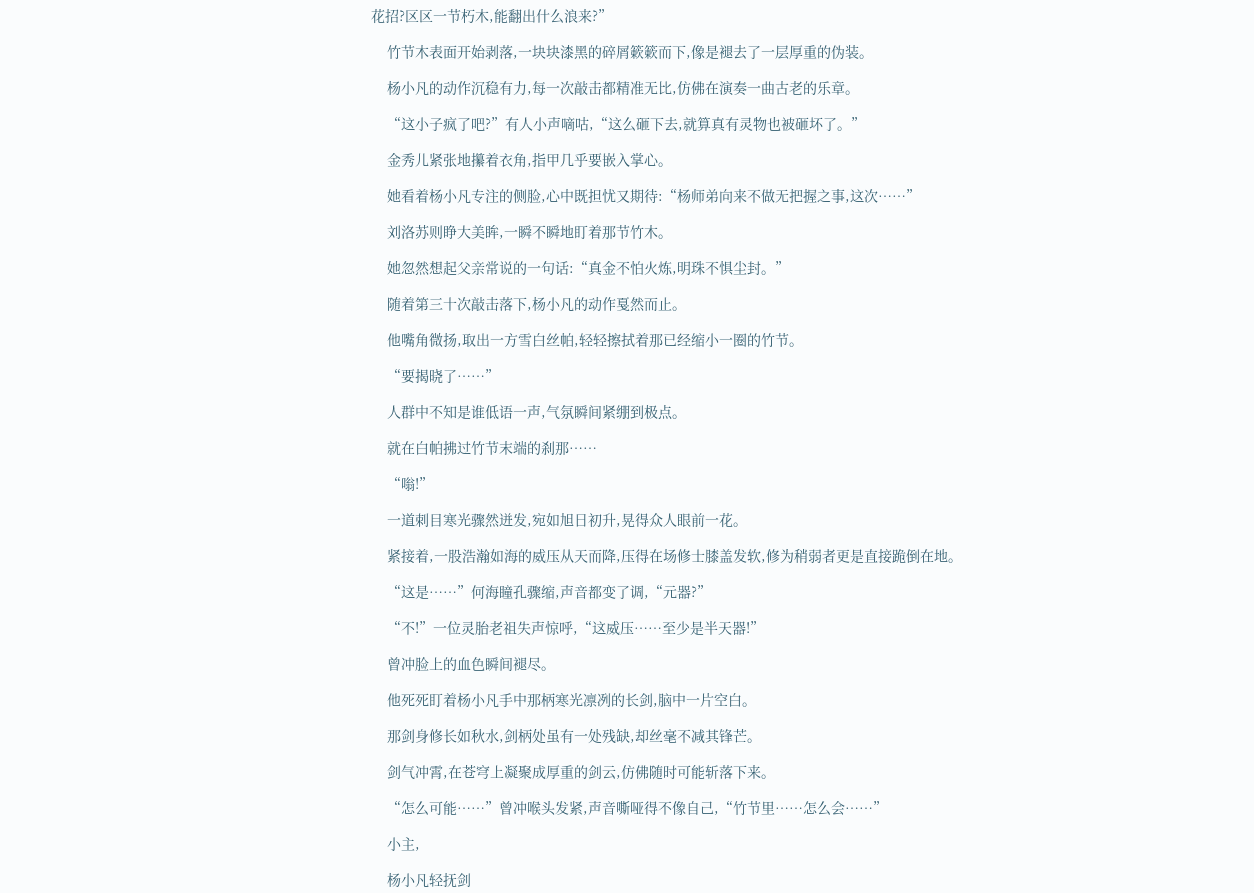花招?区区一节朽木,能翻出什么浪来?”

    竹节木表面开始剥落,一块块漆黑的碎屑簌簌而下,像是褪去了一层厚重的伪装。

    杨小凡的动作沉稳有力,每一次敲击都精准无比,仿佛在演奏一曲古老的乐章。

    “这小子疯了吧?”有人小声嘀咕,“这么砸下去,就算真有灵物也被砸坏了。”

    金秀儿紧张地攥着衣角,指甲几乎要嵌入掌心。

    她看着杨小凡专注的侧脸,心中既担忧又期待:“杨师弟向来不做无把握之事,这次……”

    刘洛苏则睁大美眸,一瞬不瞬地盯着那节竹木。

    她忽然想起父亲常说的一句话:“真金不怕火炼,明珠不惧尘封。”

    随着第三十次敲击落下,杨小凡的动作戛然而止。

    他嘴角微扬,取出一方雪白丝帕,轻轻擦拭着那已经缩小一圈的竹节。

    “要揭晓了……”

    人群中不知是谁低语一声,气氛瞬间紧绷到极点。

    就在白帕拂过竹节末端的刹那……

    “嗡!”

    一道刺目寒光骤然迸发,宛如旭日初升,晃得众人眼前一花。

    紧接着,一股浩瀚如海的威压从天而降,压得在场修士膝盖发软,修为稍弱者更是直接跪倒在地。

    “这是……”何海瞳孔骤缩,声音都变了调,“元器?”

    “不!”一位灵胎老祖失声惊呼,“这威压……至少是半天器!”

    曾冲脸上的血色瞬间褪尽。

    他死死盯着杨小凡手中那柄寒光凛冽的长剑,脑中一片空白。

    那剑身修长如秋水,剑柄处虽有一处残缺,却丝毫不减其锋芒。

    剑气冲霄,在苍穹上凝聚成厚重的剑云,仿佛随时可能斩落下来。

    “怎么可能……”曾冲喉头发紧,声音嘶哑得不像自己,“竹节里……怎么会……”

    小主,

    杨小凡轻抚剑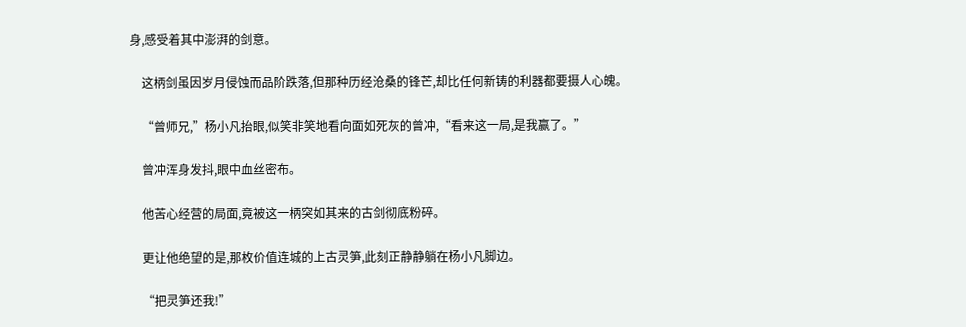身,感受着其中澎湃的剑意。

    这柄剑虽因岁月侵蚀而品阶跌落,但那种历经沧桑的锋芒,却比任何新铸的利器都要摄人心魄。

    “曾师兄,”杨小凡抬眼,似笑非笑地看向面如死灰的曾冲,“看来这一局,是我赢了。”

    曾冲浑身发抖,眼中血丝密布。

    他苦心经营的局面,竟被这一柄突如其来的古剑彻底粉碎。

    更让他绝望的是,那枚价值连城的上古灵笋,此刻正静静躺在杨小凡脚边。

    “把灵笋还我!”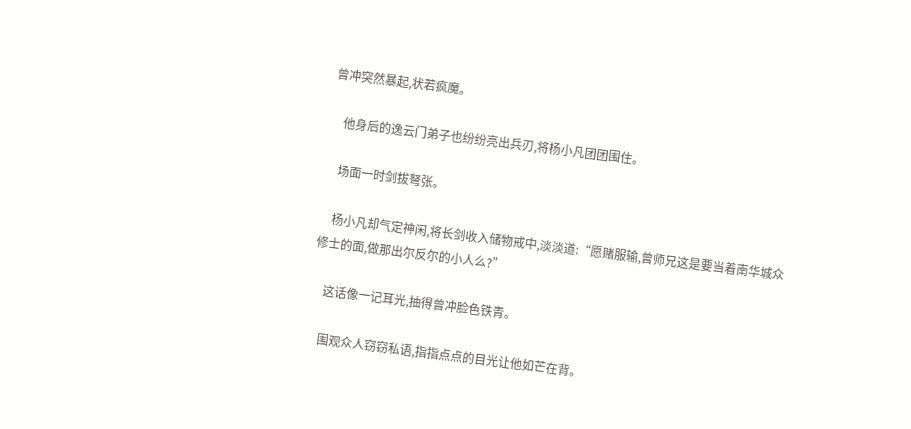曾冲突然暴起,状若疯魔。

    他身后的逸云门弟子也纷纷亮出兵刃,将杨小凡团团围住。

    场面一时剑拔弩张。

    杨小凡却气定神闲,将长剑收入储物戒中,淡淡道:“愿赌服输,曾师兄这是要当着南华城众修士的面,做那出尔反尔的小人么?”

    这话像一记耳光,抽得曾冲脸色铁青。

    围观众人窃窃私语,指指点点的目光让他如芒在背。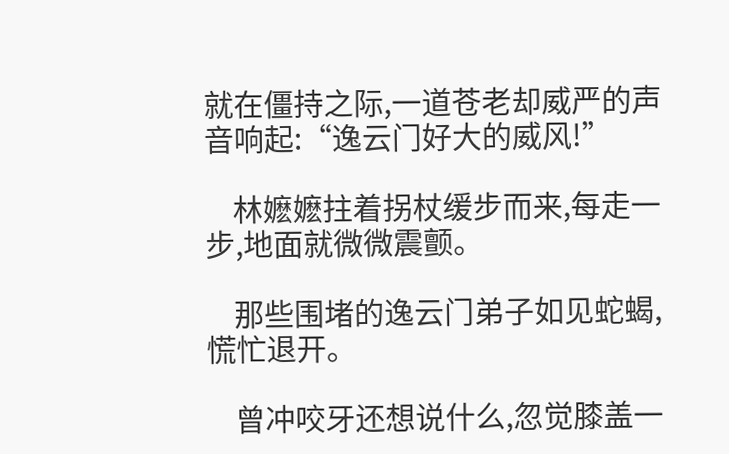就在僵持之际,一道苍老却威严的声音响起:“逸云门好大的威风!”

    林嬷嬷拄着拐杖缓步而来,每走一步,地面就微微震颤。

    那些围堵的逸云门弟子如见蛇蝎,慌忙退开。

    曾冲咬牙还想说什么,忽觉膝盖一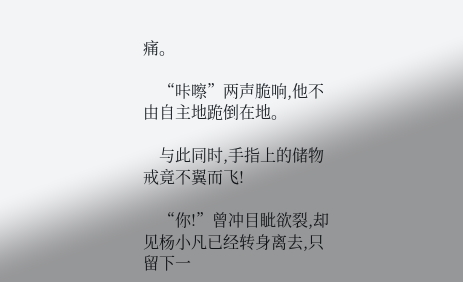痛。

    “咔嚓”两声脆响,他不由自主地跪倒在地。

    与此同时,手指上的储物戒竟不翼而飞!

    “你!”曾冲目眦欲裂,却见杨小凡已经转身离去,只留下一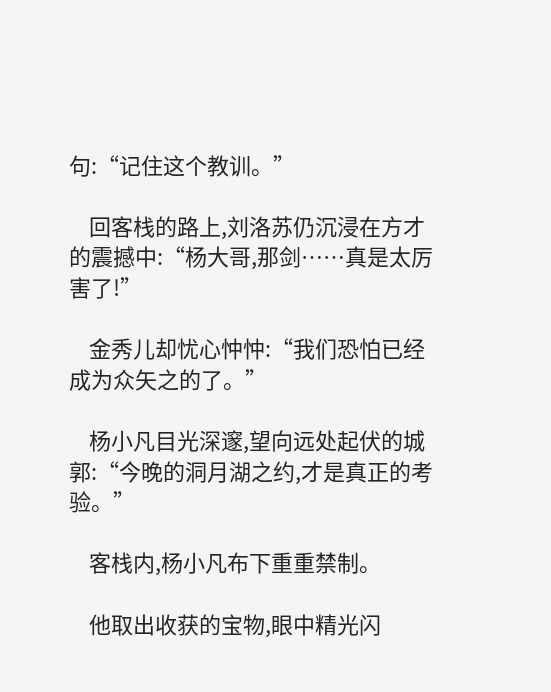句:“记住这个教训。”

    回客栈的路上,刘洛苏仍沉浸在方才的震撼中:“杨大哥,那剑……真是太厉害了!”

    金秀儿却忧心忡忡:“我们恐怕已经成为众矢之的了。”

    杨小凡目光深邃,望向远处起伏的城郭:“今晚的洞月湖之约,才是真正的考验。”

    客栈内,杨小凡布下重重禁制。

    他取出收获的宝物,眼中精光闪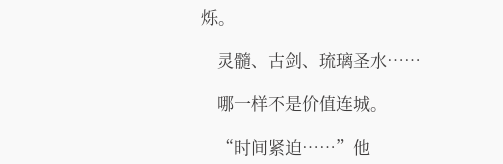烁。

    灵髓、古剑、琉璃圣水……

    哪一样不是价值连城。

    “时间紧迫……”他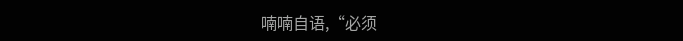喃喃自语,“必须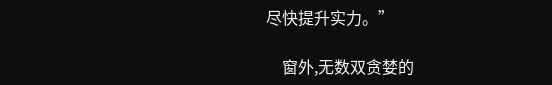尽快提升实力。”

    窗外,无数双贪婪的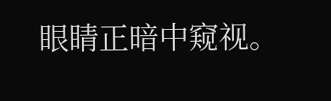眼睛正暗中窥视。